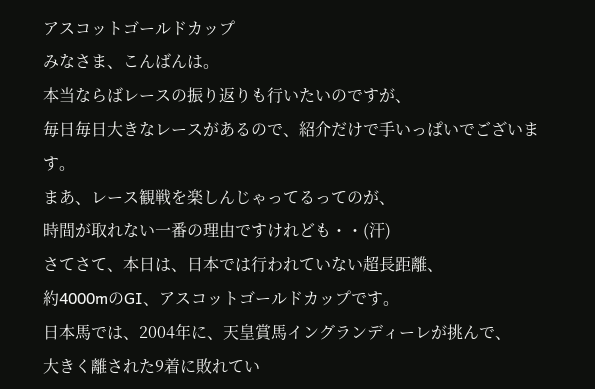アスコットゴールドカップ
みなさま、こんばんは。
本当ならばレースの振り返りも行いたいのですが、
毎日毎日大きなレースがあるので、紹介だけで手いっぱいでございます。
まあ、レース観戦を楽しんじゃってるってのが、
時間が取れない一番の理由ですけれども・・(汗)
さてさて、本日は、日本では行われていない超長距離、
約4000mのGⅠ、アスコットゴールドカップです。
日本馬では、2004年に、天皇賞馬イングランディーレが挑んで、
大きく離された9着に敗れてい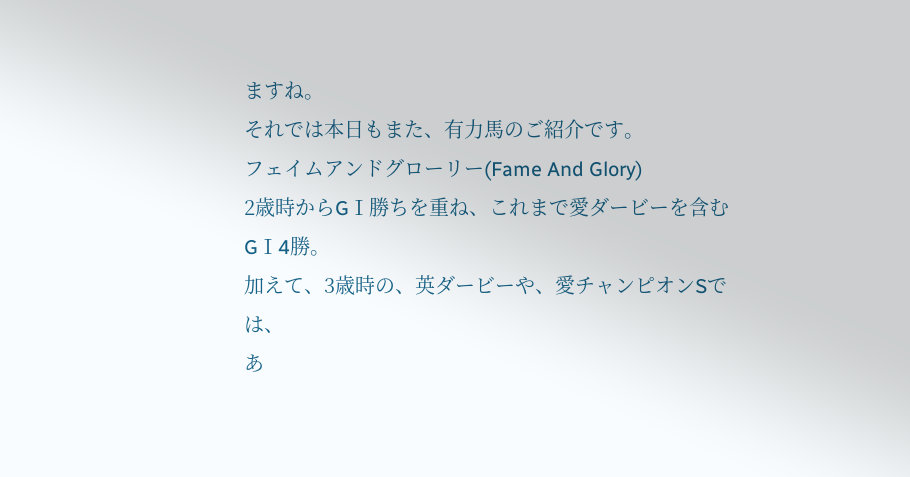ますね。
それでは本日もまた、有力馬のご紹介です。
フェイムアンドグローリー(Fame And Glory)
2歳時からGⅠ勝ちを重ね、これまで愛ダービーを含むGⅠ4勝。
加えて、3歳時の、英ダービーや、愛チャンピオンSでは、
あ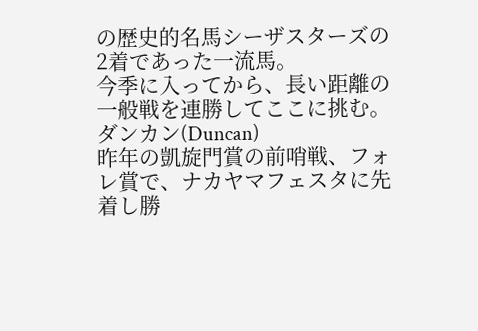の歴史的名馬シーザスターズの2着であった一流馬。
今季に入ってから、長い距離の一般戦を連勝してここに挑む。
ダンカン(Duncan)
昨年の凱旋門賞の前哨戦、フォレ賞で、ナカヤマフェスタに先着し勝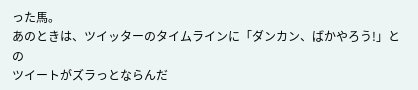った馬。
あのときは、ツイッターのタイムラインに「ダンカン、ばかやろう!」との
ツイートがズラっとならんだ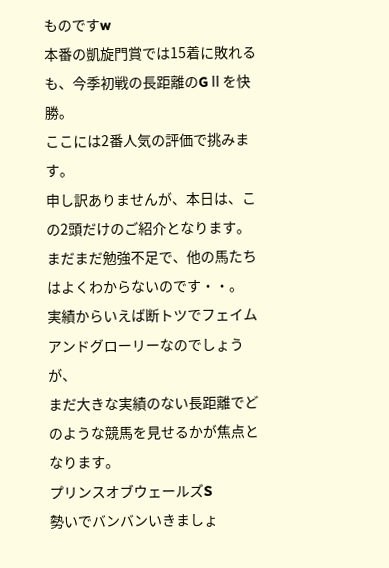ものですw
本番の凱旋門賞では15着に敗れるも、今季初戦の長距離のGⅡを快勝。
ここには2番人気の評価で挑みます。
申し訳ありませんが、本日は、この2頭だけのご紹介となります。
まだまだ勉強不足で、他の馬たちはよくわからないのです・・。
実績からいえば断トツでフェイムアンドグローリーなのでしょうが、
まだ大きな実績のない長距離でどのような競馬を見せるかが焦点となります。
プリンスオブウェールズS
勢いでバンバンいきましょ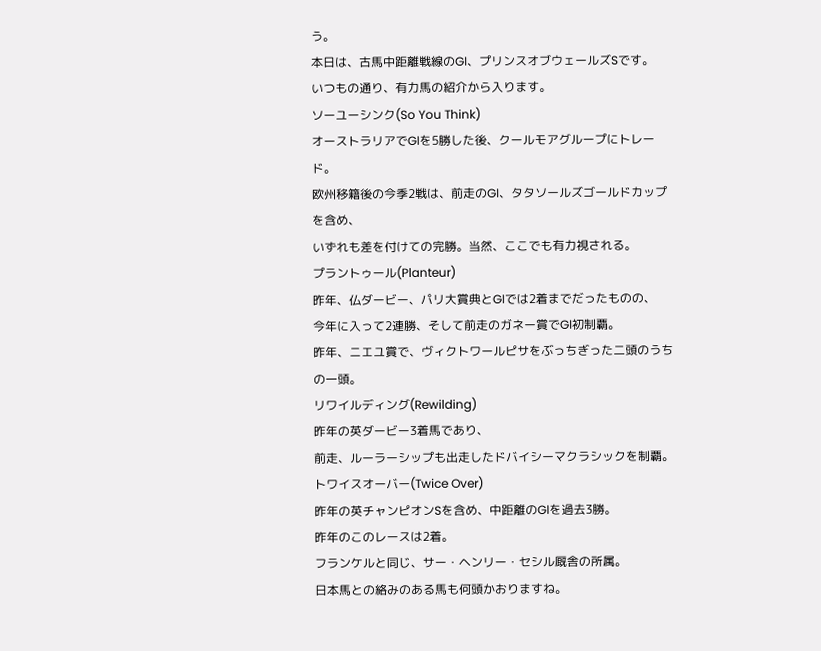う。
本日は、古馬中距離戦線のGⅠ、プリンスオブウェールズSです。
いつもの通り、有力馬の紹介から入ります。
ソーユーシンク(So You Think)
オーストラリアでGⅠを5勝した後、クールモアグループにトレード。
欧州移籍後の今季2戦は、前走のGⅠ、タタソールズゴールドカップを含め、
いずれも差を付けての完勝。当然、ここでも有力視される。
プラントゥール(Planteur)
昨年、仏ダービー、パリ大賞典とGⅠでは2着までだったものの、
今年に入って2連勝、そして前走のガネー賞でGⅠ初制覇。
昨年、ニエユ賞で、ヴィクトワールピサをぶっちぎった二頭のうちの一頭。
リワイルディング(Rewilding)
昨年の英ダービー3着馬であり、
前走、ルーラーシップも出走したドバイシーマクラシックを制覇。
トワイスオーバー(Twice Over)
昨年の英チャンピオンSを含め、中距離のGⅠを過去3勝。
昨年のこのレースは2着。
フランケルと同じ、サー・ヘンリー・セシル厩舎の所属。
日本馬との絡みのある馬も何頭かおりますね。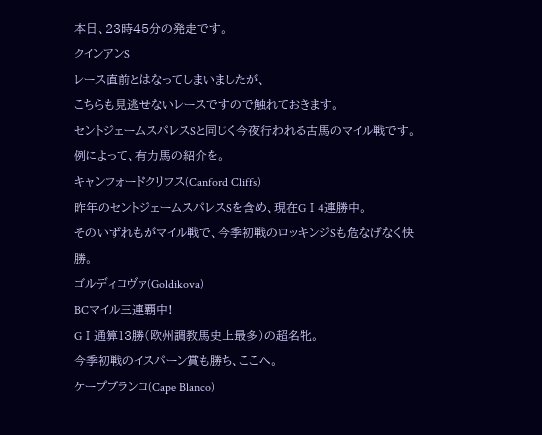本日、23時45分の発走です。
クインアンS
レース直前とはなってしまいましたが、
こちらも見逃せないレースですので触れておきます。
セントジェームスパレスSと同じく今夜行われる古馬のマイル戦です。
例によって、有力馬の紹介を。
キャンフォードクリフス(Canford Cliffs)
昨年のセントジェームスパレスSを含め、現在GⅠ4連勝中。
そのいずれもがマイル戦で、今季初戦のロッキンジSも危なげなく快勝。
ゴルディコヴァ(Goldikova)
BCマイル三連覇中!
GⅠ通算13勝(欧州調教馬史上最多)の超名牝。
今季初戦のイスパーン賞も勝ち、ここへ。
ケープブランコ(Cape Blanco)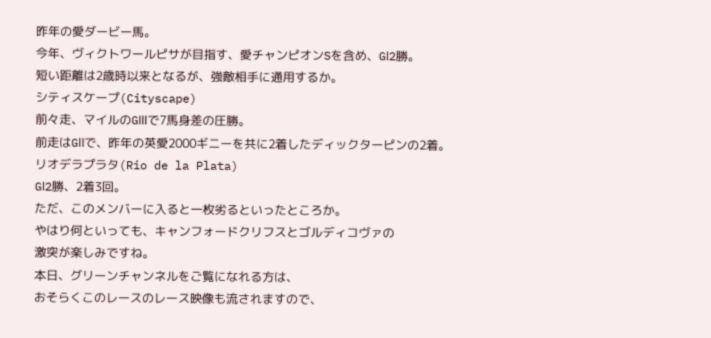昨年の愛ダービー馬。
今年、ヴィクトワールピサが目指す、愛チャンピオンSを含め、GⅠ2勝。
短い距離は2歳時以来となるが、強敵相手に通用するか。
シティスケープ(Cityscape)
前々走、マイルのGⅢで7馬身差の圧勝。
前走はGⅡで、昨年の英愛2000ギニーを共に2着したディックターピンの2着。
リオデラプラタ(Rio de la Plata)
GⅠ2勝、2着3回。
ただ、このメンバーに入ると一枚劣るといったところか。
やはり何といっても、キャンフォードクリフスとゴルディコヴァの
激突が楽しみですね。
本日、グリーンチャンネルをご覧になれる方は、
おそらくこのレースのレース映像も流されますので、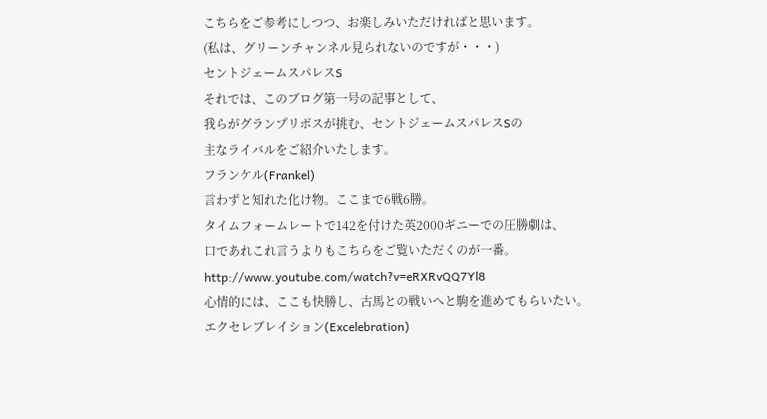こちらをご参考にしつつ、お楽しみいただければと思います。
(私は、グリーンチャンネル見られないのですが・・・)
セントジェームスパレスS
それでは、このブログ第一号の記事として、
我らがグランプリボスが挑む、セントジェームスパレスSの
主なライバルをご紹介いたします。
フランケル(Frankel)
言わずと知れた化け物。ここまで6戦6勝。
タイムフォームレートで142を付けた英2000ギニーでの圧勝劇は、
口であれこれ言うよりもこちらをご覧いただくのが一番。
http://www.youtube.com/watch?v=eRXRvQQ7Yl8
心情的には、ここも快勝し、古馬との戦いへと駒を進めてもらいたい。
エクセレブレイション(Excelebration)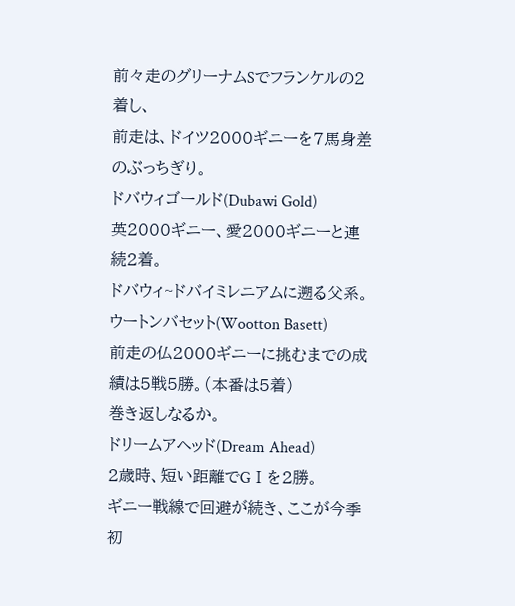前々走のグリーナムSでフランケルの2着し、
前走は、ドイツ2000ギニーを7馬身差のぶっちぎり。
ドバウィゴールド(Dubawi Gold)
英2000ギニー、愛2000ギニーと連続2着。
ドバウィ~ドバイミレニアムに遡る父系。
ウートンバセット(Wootton Basett)
前走の仏2000ギニーに挑むまでの成績は5戦5勝。(本番は5着)
巻き返しなるか。
ドリームアヘッド(Dream Ahead)
2歳時、短い距離でGⅠを2勝。
ギニー戦線で回避が続き、ここが今季初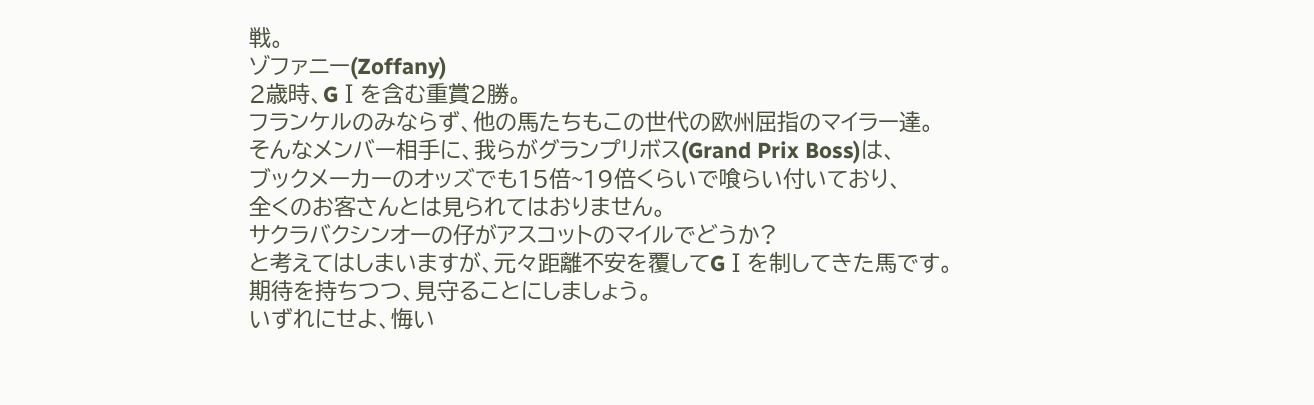戦。
ゾファニー(Zoffany)
2歳時、GⅠを含む重賞2勝。
フランケルのみならず、他の馬たちもこの世代の欧州屈指のマイラー達。
そんなメンバー相手に、我らがグランプリボス(Grand Prix Boss)は、
ブックメーカーのオッズでも15倍~19倍くらいで喰らい付いており、
全くのお客さんとは見られてはおりません。
サクラバクシンオーの仔がアスコットのマイルでどうか?
と考えてはしまいますが、元々距離不安を覆してGⅠを制してきた馬です。
期待を持ちつつ、見守ることにしましょう。
いずれにせよ、悔い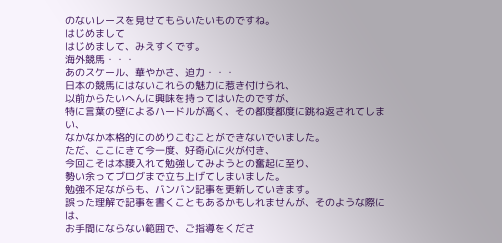のないレースを見せてもらいたいものですね。
はじめまして
はじめまして、みえすくです。
海外競馬・・・
あのスケール、華やかさ、迫力・・・
日本の競馬にはないこれらの魅力に惹き付けられ、
以前からたいへんに興味を持ってはいたのですが、
特に言葉の壁によるハードルが高く、その都度都度に跳ね返されてしまい、
なかなか本格的にのめりこむことができないでいました。
ただ、ここにきて今一度、好奇心に火が付き、
今回こそは本腰入れて勉強してみようとの奮起に至り、
勢い余ってブログまで立ち上げてしまいました。
勉強不足ながらも、バンバン記事を更新していきます。
誤った理解で記事を書くこともあるかもしれませんが、そのような際には、
お手間にならない範囲で、ご指導をくださ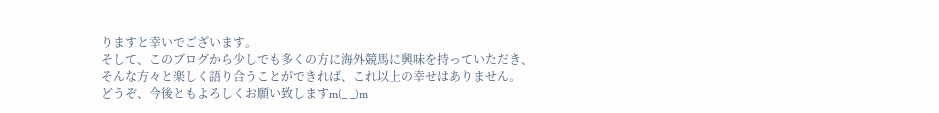りますと幸いでございます。
そして、このブログから少しでも多くの方に海外競馬に興味を持っていただき、
そんな方々と楽しく語り合うことができれば、これ以上の幸せはありません。
どうぞ、今後ともよろしくお願い致しますm(_ _)m